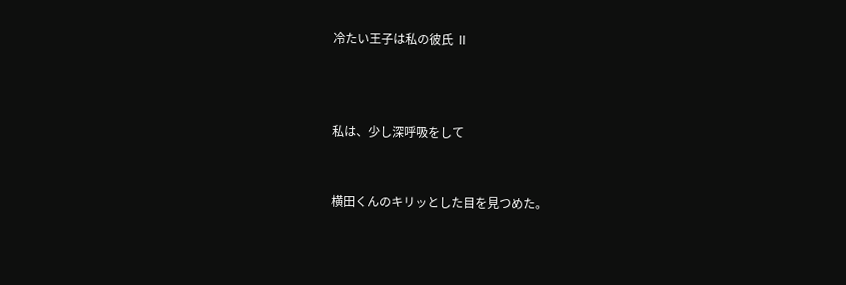冷たい王子は私の彼氏 Ⅱ



私は、少し深呼吸をして


横田くんのキリッとした目を見つめた。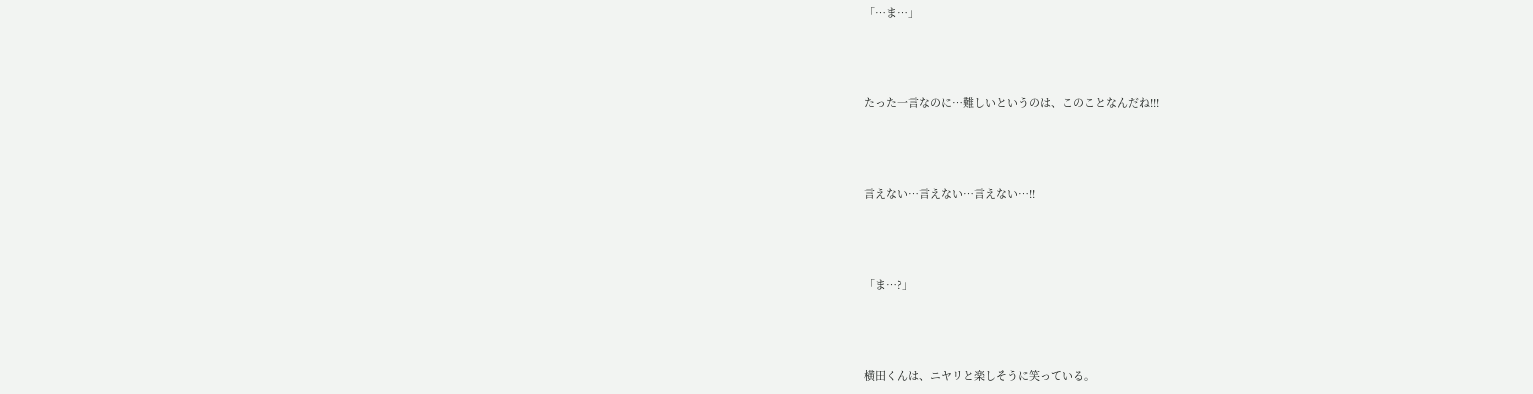「…ま…」



たった一言なのに…難しいというのは、このことなんだね!!!



言えない…言えない…言えない…!!



「ま…?」



横田くんは、ニヤリと楽しそうに笑っている。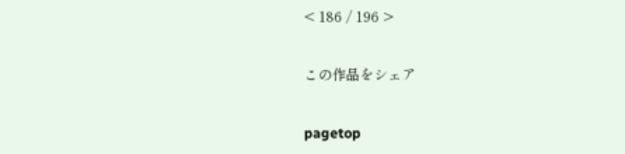< 186 / 196 >

この作品をシェア

pagetop